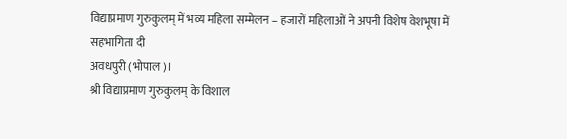विद्याप्रमाण गुरुकुलम् में भव्य महिला सम्मेलन – हजारों महिलाओं ने अपनी विशेष वेशभूषा में सहभागिता दी
अवधपुरी (भोपाल)।
श्री विद्याप्रमाण गुरुकुलम् के विशाल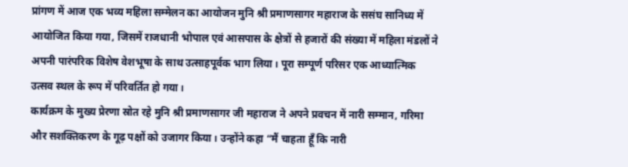प्रांगण में आज एक भव्य महिला सम्मेलन का आयोजन मुनि श्री प्रमाणसागर महाराज के ससंघ सानिध्य में आयोजित किया गया, जिसमें राजधानी भोपाल एवं आसपास के क्षेत्रों से हजारों की संख्या में महिला मंडलों ने अपनी पारंपरिक विशेष वेशभूषा के साथ उत्साहपूर्वक भाग लिया। पूरा सम्पूर्ण परिसर एक आध्यात्मिक उत्सव स्थल के रूप में परिवर्तित हो गया।
कार्यक्रम के मुख्य प्रेरणा स्रोत रहे मुनि श्री प्रमाणसागर जी महाराज ने अपने प्रवचन में नारी सम्मान, गरिमा और सशक्तिकरण के गूढ़ पक्षों को उजागर किया। उन्होंने कहा “मैं चाहता हूँ कि नारी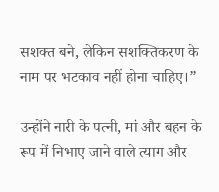सशक्त बने, लेकिन सशक्तिकरण के नाम पर भटकाव नहीं होना चाहिए।”

उन्होंने नारी के पत्नी, मां और बहन के रूप में निभाए जाने वाले त्याग और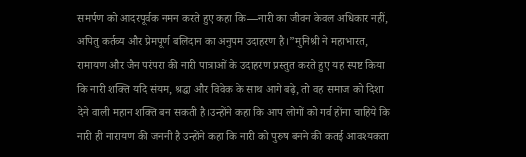समर्पण को आदरपूर्वक नमन करते हुए कहा कि—नारी का जीवन केवल अधिकार नहीं, अपितु कर्तव्य और प्रेमपूर्ण बलिदान का अनुपम उदाहरण है।”मुनिश्री ने महाभारत, रामायण और जैन परंपरा की नारी पात्राओं के उदाहरण प्रस्तुत करते हुए यह स्पष्ट किया कि नारी शक्ति यदि संयम, श्रद्धा और विवेक के साथ आगे बढ़े, तो वह समाज को दिशा देने वाली महान शक्ति बन सकती है।उन्होंने कहा कि आप लोगों को गर्व होंना चाहिये कि नारी ही नारायण की जननी है उन्होंने कहा कि नारी को पुरुष बनने की कतई आवश्यकता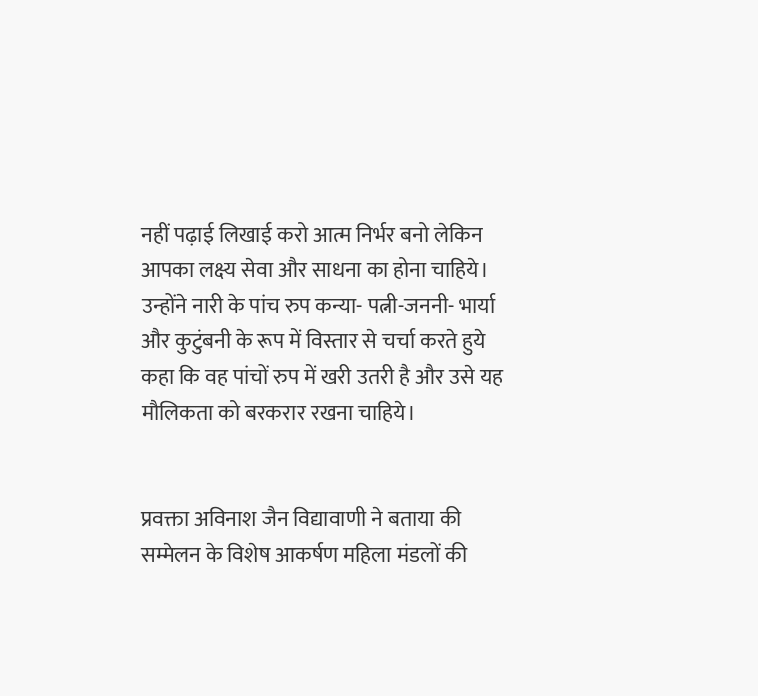नहीं पढ़ाई लिखाई करो आत्म निर्भर बनो लेकिन आपका लक्ष्य सेवा और साधना का होना चाहिये।
उन्होंने नारी के पांच रुप कन्या- पत्नी-जननी- भार्या और कुटुंबनी के रूप में विस्तार से चर्चा करते हुये कहा कि वह पांचों रुप में खरी उतरी है और उसे यह मौलिकता को बरकरार रखना चाहिये।


प्रवक्ता अविनाश जैन विद्यावाणी ने बताया की सम्मेलन के विशेष आकर्षण महिला मंडलों की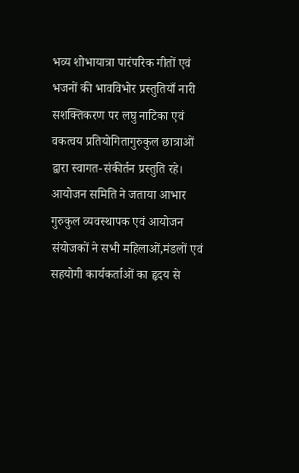भव्य शोभायात्रा पारंपरिक गीतों एवं भजनों की भावविभोर प्रस्तुतियाँ नारी सशक्तिकरण पर लघु नाटिका एवं वकत्वय प्रतियोगितागुरुकुल छात्राओं द्वारा स्वागत-संकीर्तन प्रस्तुति रहे।
आयोजन समिति ने जताया आभार
गुरुकुल व्यवस्थापक एवं आयोजन संयोजकों ने सभी महिलाओं,मंडलों एवं सहयोगी कार्यकर्ताओं का हृदय से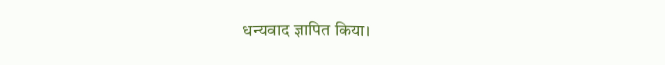धन्यवाद ज्ञापित किया।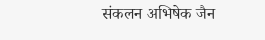संकलन अभिषेक जैन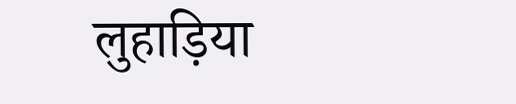लुहाड़िया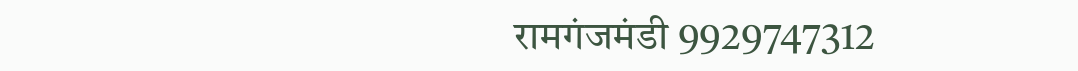रामगंजमंडी 9929747312